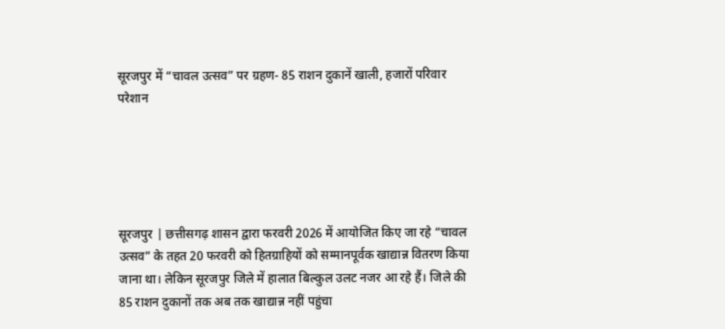सूरजपुर में “चावल उत्सव” पर ग्रहण- 85 राशन दुकानें खाली, हजारों परिवार परेशान





सूरजपुर | छत्तीसगढ़ शासन द्वारा फरवरी 2026 में आयोजित किए जा रहे “चावल उत्सव” के तहत 20 फरवरी को हितग्राहियों को सम्मानपूर्वक खाद्यान्न वितरण किया जाना था। लेकिन सूरजपुर जिले में हालात बिल्कुल उलट नजर आ रहे हैं। जिले की 85 राशन दुकानों तक अब तक खाद्यान्न नहीं पहुंचा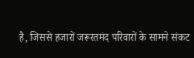है, जिससे हजारों जरूरतमंद परिवारों के सामने संकट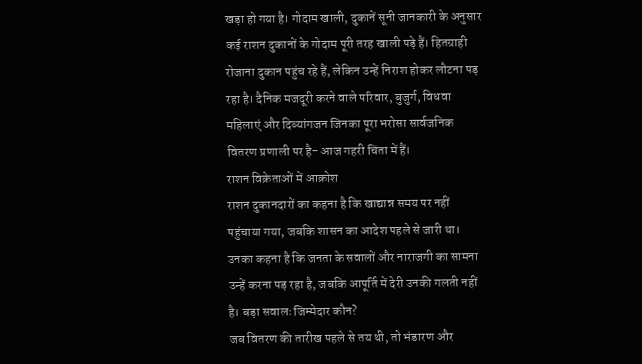खड़ा हो गया है। गोदाम खाली, दुकानें सूनी जानकारी के अनुसार कई राशन दुकानों के गोदाम पूरी तरह खाली पड़े हैं। हितग्राही रोजाना दुकान पहुंच रहे हैं, लेकिन उन्हें निराश होकर लौटना पड़ रहा है। दैनिक मजदूरी करने वाले परिवार, बुजुर्ग, विधवा महिलाएं और दिव्यांगजन जिनका पूरा भरोसा सार्वजनिक वितरण प्रणाली पर है- आज गहरी चिंता में हैं।
राशन विक्रेताओं में आक्रोश
राशन दुकानदारों का कहना है कि खाद्यान्न समय पर नहीं पहुंचाया गया, जबकि शासन का आदेश पहले से जारी था। उनका कहना है कि जनता के सवालों और नाराजगी का सामना उन्हें करना पड़ रहा है, जबकि आपूर्ति में देरी उनकी गलती नहीं है। बड़ा सवालः जिम्मेदार कौन?
जब वितरण की तारीख पहले से तय थी, तो भंडारण और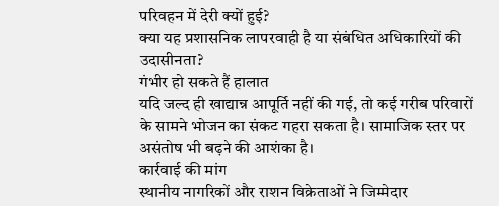परिवहन में देरी क्यों हुई?
क्या यह प्रशासनिक लापरवाही है या संबंधित अधिकारियों की उदासीनता?
गंभीर हो सकते हैं हालात
यदि जल्द ही खाद्यान्न आपूर्ति नहीं की गई, तो कई गरीब परिवारों के सामने भोजन का संकट गहरा सकता है। सामाजिक स्तर पर असंतोष भी बढ़ने की आशंका है।
कार्रवाई की मांग
स्थानीय नागरिकों और राशन विक्रेताओं ने जिम्मेदार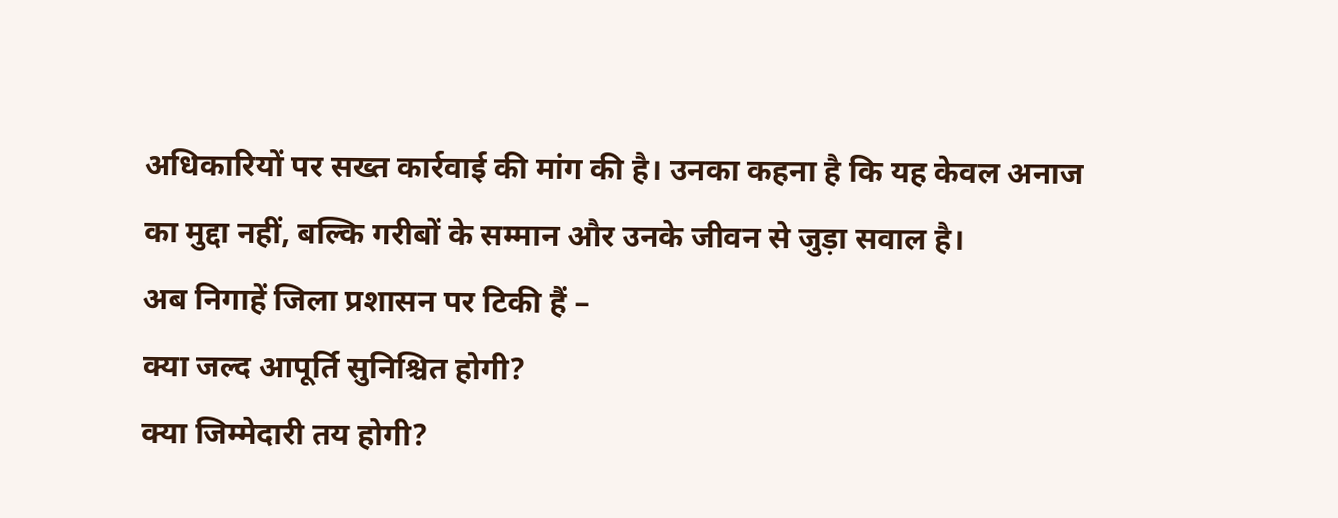अधिकारियों पर सख्त कार्रवाई की मांग की है। उनका कहना है कि यह केवल अनाज का मुद्दा नहीं, बल्कि गरीबों के सम्मान और उनके जीवन से जुड़ा सवाल है।
अब निगाहें जिला प्रशासन पर टिकी हैं –
क्या जल्द आपूर्ति सुनिश्चित होगी?
क्या जिम्मेदारी तय होगी?